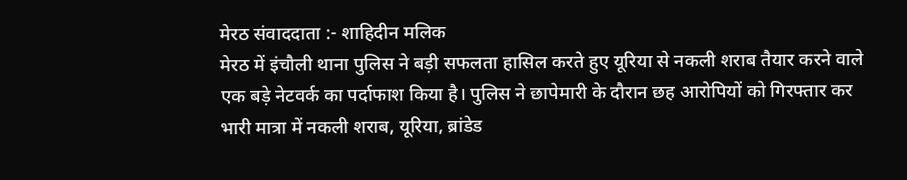मेरठ संवाददाता :- शाहिदीन मलिक
मेरठ में इंचौली थाना पुलिस ने बड़ी सफलता हासिल करते हुए यूरिया से नकली शराब तैयार करने वाले एक बड़े नेटवर्क का पर्दाफाश किया है। पुलिस ने छापेमारी के दौरान छह आरोपियों को गिरफ्तार कर भारी मात्रा में नकली शराब, यूरिया, ब्रांडेड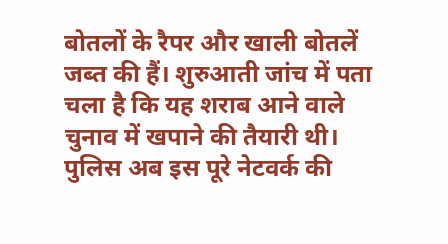बोतलों के रैपर और खाली बोतलें जब्त की हैं। शुरुआती जांच में पता चला है कि यह शराब आने वाले चुनाव में खपाने की तैयारी थी। पुलिस अब इस पूरे नेटवर्क की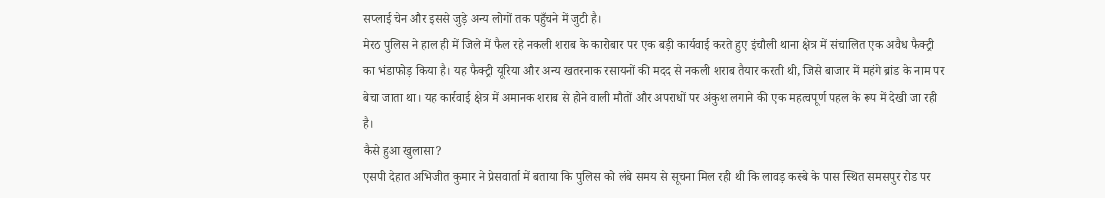सप्लाई चेन और इससे जुड़े अन्य लोगों तक पहुँचने में जुटी है।
मेरठ पुलिस ने हाल ही में जिले में फैल रहे नकली शराब के कारोबार पर एक बड़ी कार्यवाई करते हुए इंचौली थाना क्षेत्र में संचालित एक अवैध फैक्ट्री का भंडाफोड़ किया है। यह फैक्ट्री यूरिया और अन्य खतरनाक रसायनों की मदद से नकली शराब तैयार करती थी, जिसे बाजार में महंगे ब्रांड के नाम पर बेचा जाता था। यह कार्रवाई क्षेत्र में अमानक शराब से होने वाली मौतों और अपराधों पर अंकुश लगाने की एक महत्वपूर्ण पहल के रूप में देखी जा रही है।
कैसे हुआ खुलासा?
एसपी देहात अभिजीत कुमार ने प्रेसवार्ता में बताया कि पुलिस को लंबे समय से सूचना मिल रही थी कि लावड़ कस्बे के पास स्थित समसपुर रोड पर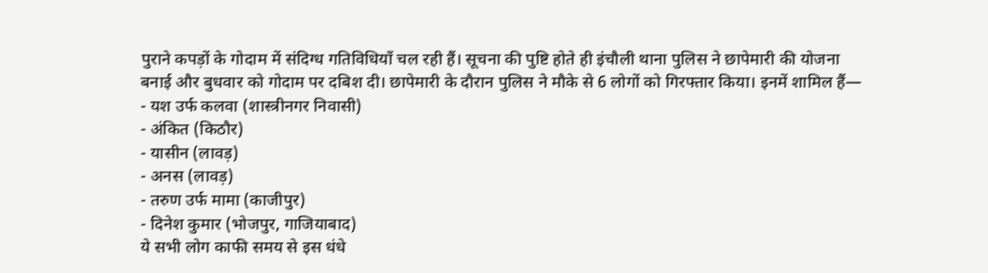पुराने कपड़ों के गोदाम में संदिग्ध गतिविधियाँ चल रही हैं। सूचना की पुष्टि होते ही इंचौली थाना पुलिस ने छापेमारी की योजना बनाई और बुधवार को गोदाम पर दबिश दी। छापेमारी के दौरान पुलिस ने मौके से 6 लोगों को गिरफ्तार किया। इनमें शामिल हैं—
- यश उर्फ कलवा (शास्त्रीनगर निवासी)
- अंकित (किठौर)
- यासीन (लावड़)
- अनस (लावड़)
- तरुण उर्फ मामा (काजीपुर)
- दिनेश कुमार (भोजपुर, गाजियाबाद)
ये सभी लोग काफी समय से इस धंधे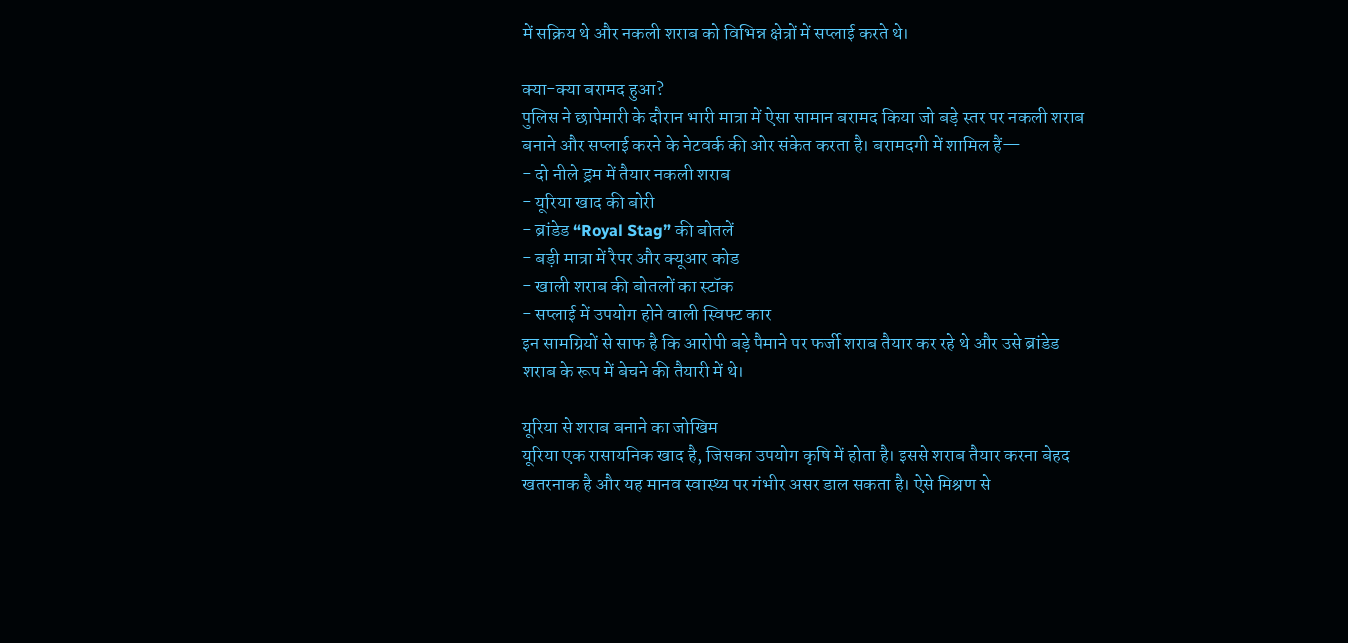में सक्रिय थे और नकली शराब को विभिन्न क्षेत्रों में सप्लाई करते थे।

क्या-क्या बरामद हुआ?
पुलिस ने छापेमारी के दौरान भारी मात्रा में ऐसा सामान बरामद किया जो बड़े स्तर पर नकली शराब बनाने और सप्लाई करने के नेटवर्क की ओर संकेत करता है। बरामदगी में शामिल हैं—
- दो नीले ड्रम में तैयार नकली शराब
- यूरिया खाद की बोरी
- ब्रांडेड “Royal Stag” की बोतलें
- बड़ी मात्रा में रैपर और क्यूआर कोड
- खाली शराब की बोतलों का स्टॉक
- सप्लाई में उपयोग होने वाली स्विफ्ट कार
इन सामग्रियों से साफ है कि आरोपी बड़े पैमाने पर फर्जी शराब तैयार कर रहे थे और उसे ब्रांडेड शराब के रूप में बेचने की तैयारी में थे।

यूरिया से शराब बनाने का जोखिम
यूरिया एक रासायनिक खाद है, जिसका उपयोग कृषि में होता है। इससे शराब तैयार करना बेहद खतरनाक है और यह मानव स्वास्थ्य पर गंभीर असर डाल सकता है। ऐसे मिश्रण से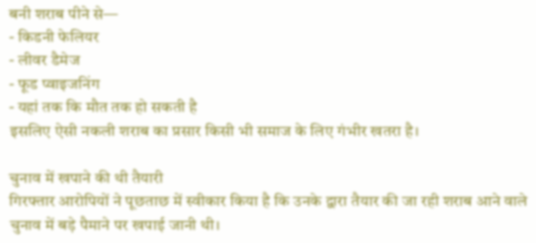बनी शराब पीने से—
- किडनी फेलियर
- लीवर डैमेज
- फूड प्वाइजनिंग
- यहां तक कि मौत तक हो सकती है
इसलिए ऐसी नकली शराब का प्रसार किसी भी समाज के लिए गंभीर खतरा है।

चुनाव में खपाने की थी तैयारी
गिरफ्तार आरोपियों ने पूछताछ में स्वीकार किया है कि उनके द्वारा तैयार की जा रही शराब आने वाले चुनाव में बड़े पैमाने पर खपाई जानी थी।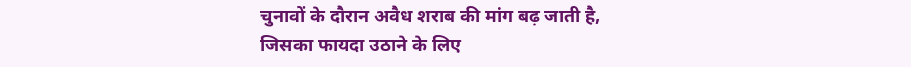चुनावों के दौरान अवैध शराब की मांग बढ़ जाती है, जिसका फायदा उठाने के लिए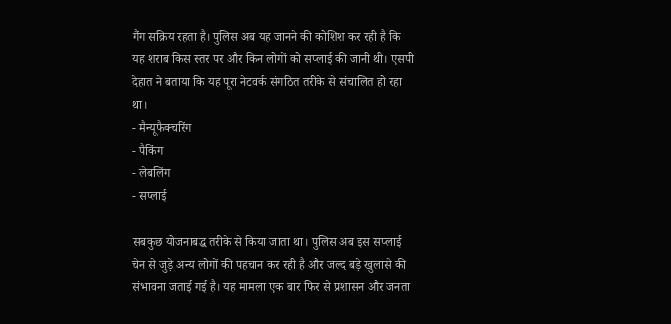गैंग सक्रिय रहता है। पुलिस अब यह जानने की कोशिश कर रही है कि यह शराब किस स्तर पर और किन लोगों को सप्लाई की जानी थी। एसपी देहात ने बताया कि यह पूरा नेटवर्क संगठित तरीके से संचालित हो रहा था।
- मैन्यूफैक्चरिंग
- पैकिंग
- लेबलिंग
- सप्लाई

सबकुछ योजनाबद्ध तरीके से किया जाता था। पुलिस अब इस सप्लाई चेन से जुड़े अन्य लोगों की पहचान कर रही है और जल्द बड़े खुलासे की संभावना जताई गई है। यह मामला एक बार फिर से प्रशासन और जनता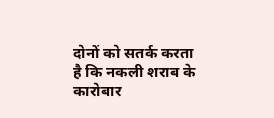दोनों को सतर्क करता है कि नकली शराब के कारोबार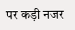पर कड़ी नजर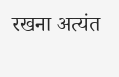रखना अत्यंत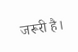जरूरी है।